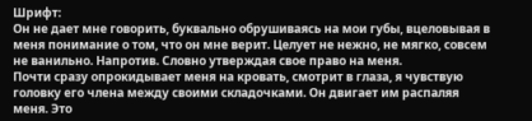Шрифт:
Он не дает мне говорить, буквально обрушиваясь на мои губы, вцеловывая в меня понимание о том, что он мне верит. Целует не нежно, не мягко, совсем не ванильно. Напротив. Словно утверждая свое право на меня.
Почти сразу опрокидывает меня на кровать, смотрит в глаза, я чувствую головку его члена между своими складочками. Он двигает им распаляя меня. Это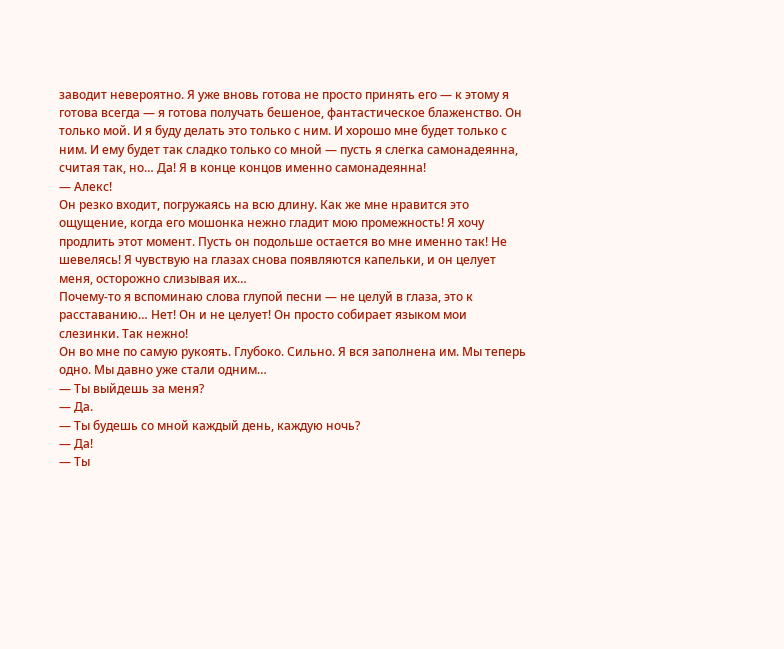заводит невероятно. Я уже вновь готова не просто принять его — к этому я готова всегда — я готова получать бешеное, фантастическое блаженство. Он только мой. И я буду делать это только с ним. И хорошо мне будет только с ним. И ему будет так сладко только со мной — пусть я слегка самонадеянна, считая так, но… Да! Я в конце концов именно самонадеянна!
— Алекс!
Он резко входит, погружаясь на всю длину. Как же мне нравится это ощущение, когда его мошонка нежно гладит мою промежность! Я хочу продлить этот момент. Пусть он подольше остается во мне именно так! Не шевелясь! Я чувствую на глазах снова появляются капельки, и он целует меня, осторожно слизывая их…
Почему-то я вспоминаю слова глупой песни — не целуй в глаза, это к расставанию… Нет! Он и не целует! Он просто собирает языком мои слезинки. Так нежно!
Он во мне по самую рукоять. Глубоко. Сильно. Я вся заполнена им. Мы теперь одно. Мы давно уже стали одним…
— Ты выйдешь за меня?
— Да.
— Ты будешь со мной каждый день, каждую ночь?
— Да!
— Ты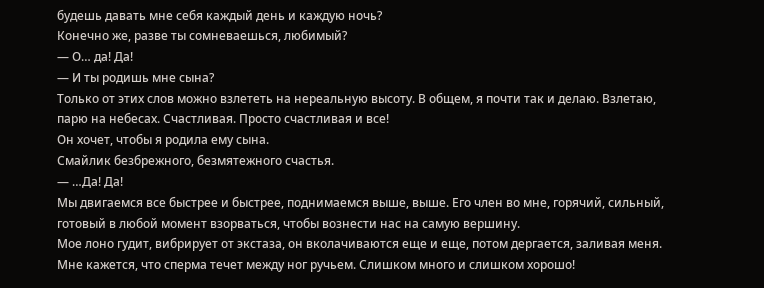будешь давать мне себя каждый день и каждую ночь?
Конечно же, разве ты сомневаешься, любимый?
— О… да! Да!
— И ты родишь мне сына?
Только от этих слов можно взлететь на нереальную высоту. В общем, я почти так и делаю. Взлетаю, парю на небесах. Счастливая. Просто счастливая и все!
Он хочет, чтобы я родила ему сына.
Смайлик безбрежного, безмятежного счастья.
— …Да! Да!
Мы двигаемся все быстрее и быстрее, поднимаемся выше, выше. Его член во мне, горячий, сильный, готовый в любой момент взорваться, чтобы вознести нас на самую вершину.
Мое лоно гудит, вибрирует от экстаза, он вколачиваются еще и еще, потом дергается, заливая меня.
Мне кажется, что сперма течет между ног ручьем. Слишком много и слишком хорошо!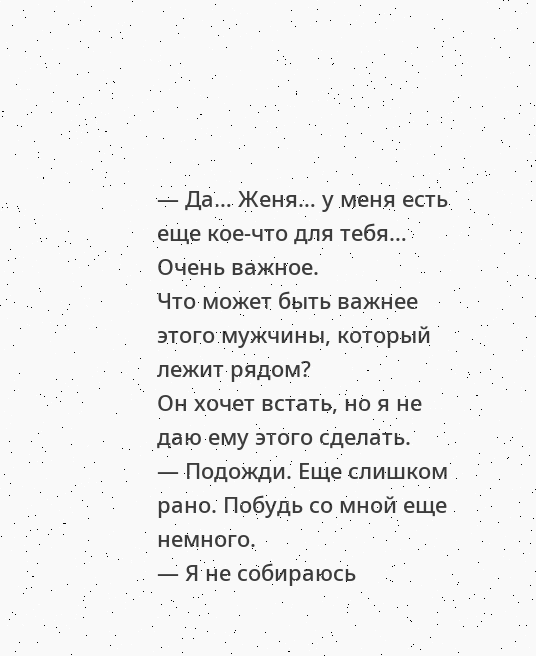— Да… Женя… у меня есть еще кое-что для тебя… Очень важное.
Что может быть важнее этого мужчины, который лежит рядом?
Он хочет встать, но я не даю ему этого сделать.
— Подожди. Еще слишком рано. Побудь со мной еще немного.
— Я не собираюсь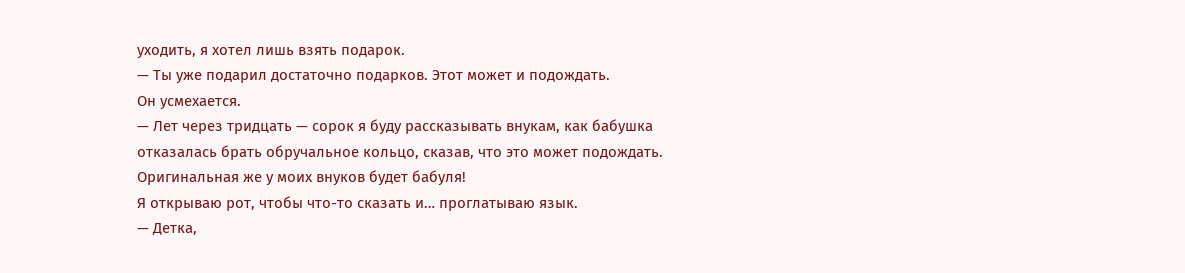уходить, я хотел лишь взять подарок.
— Ты уже подарил достаточно подарков. Этот может и подождать.
Он усмехается.
— Лет через тридцать — сорок я буду рассказывать внукам, как бабушка отказалась брать обручальное кольцо, сказав, что это может подождать. Оригинальная же у моих внуков будет бабуля!
Я открываю рот, чтобы что-то сказать и… проглатываю язык.
— Детка,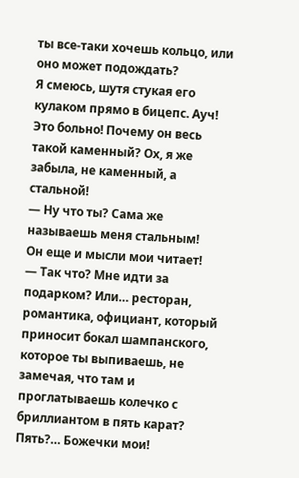ты все-таки хочешь кольцо, или оно может подождать?
Я смеюсь, шутя стукая его кулаком прямо в бицепс. Ауч! Это больно! Почему он весь такой каменный? Ох, я же забыла, не каменный, а стальной!
— Ну что ты? Сама же называешь меня стальным!
Он еще и мысли мои читает!
— Так что? Мне идти за подарком? Или… ресторан, романтика, официант, который приносит бокал шампанского, которое ты выпиваешь, не замечая, что там и проглатываешь колечко с бриллиантом в пять карат?
Пять?… Божечки мои!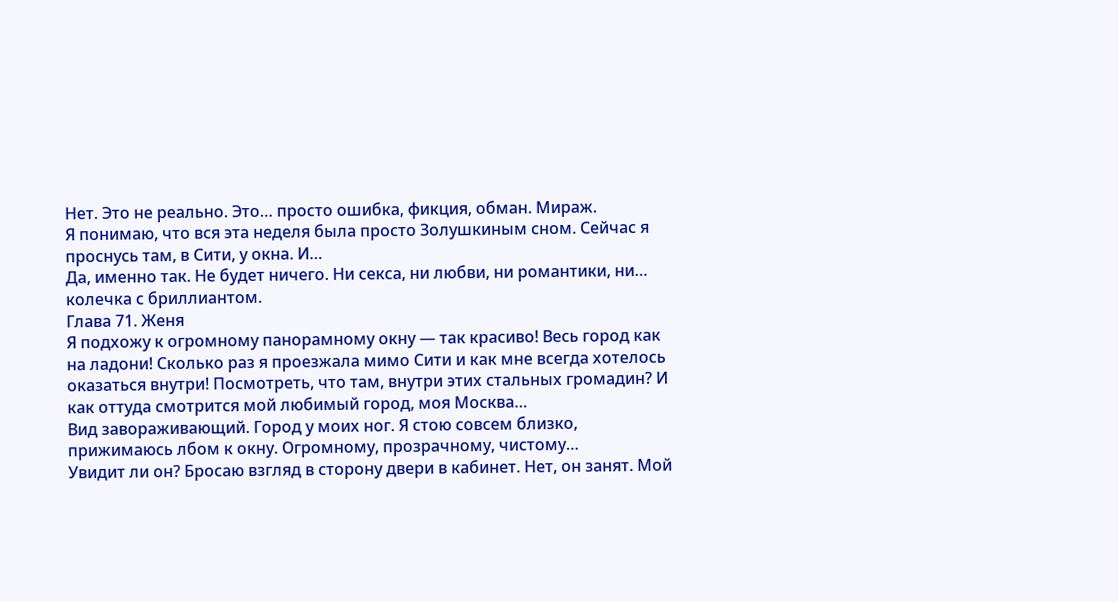Нет. Это не реально. Это… просто ошибка, фикция, обман. Мираж.
Я понимаю, что вся эта неделя была просто Золушкиным сном. Сейчас я проснусь там, в Сити, у окна. И…
Да, именно так. Не будет ничего. Ни секса, ни любви, ни романтики, ни… колечка с бриллиантом.
Глава 71. Женя
Я подхожу к огромному панорамному окну — так красиво! Весь город как на ладони! Сколько раз я проезжала мимо Сити и как мне всегда хотелось оказаться внутри! Посмотреть, что там, внутри этих стальных громадин? И как оттуда смотрится мой любимый город, моя Москва…
Вид завораживающий. Город у моих ног. Я стою совсем близко, прижимаюсь лбом к окну. Огромному, прозрачному, чистому…
Увидит ли он? Бросаю взгляд в сторону двери в кабинет. Нет, он занят. Мой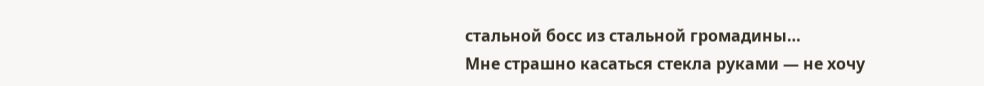стальной босс из стальной громадины…
Мне страшно касаться стекла руками — не хочу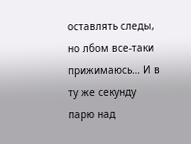оставлять следы, но лбом все-таки прижимаюсь… И в ту же секунду парю над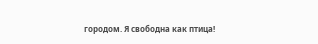городом. Я свободна как птица!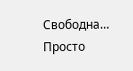Свободна…
Просто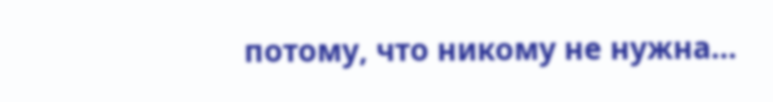потому, что никому не нужна…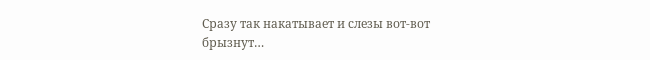Сразу так накатывает и слезы вот-вот брызнут…